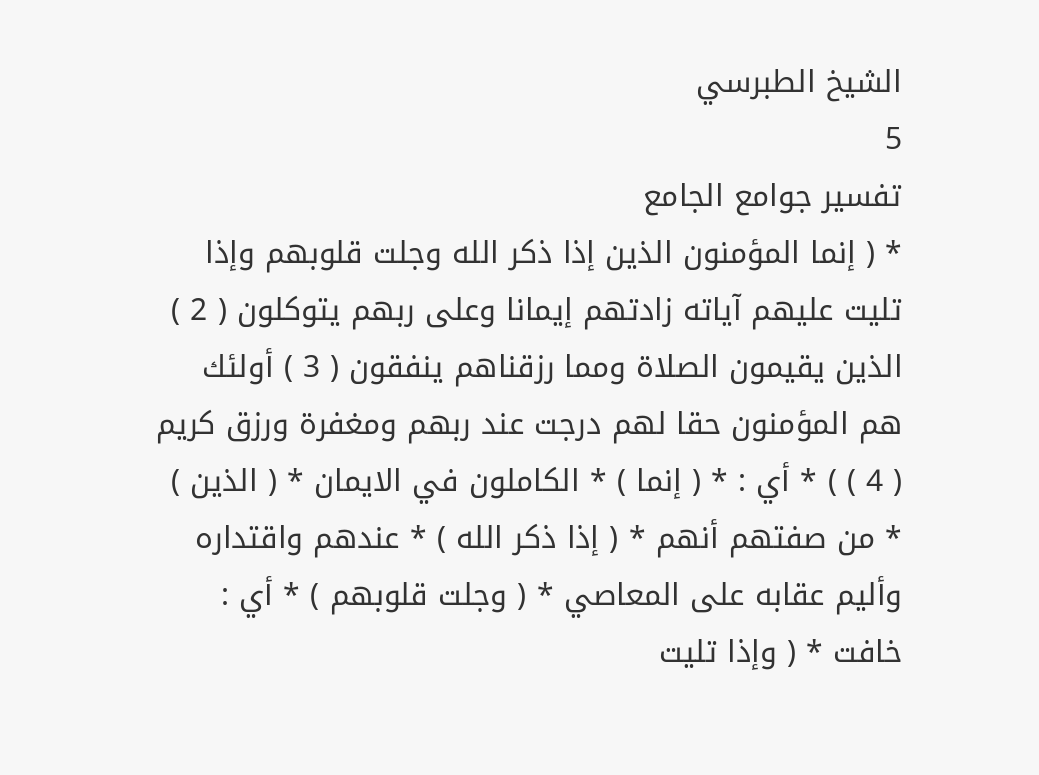الشيخ الطبرسي
5
تفسير جوامع الجامع
* ( إنما المؤمنون الذين إذا ذكر الله وجلت قلوبهم وإذا تليت عليهم آياته زادتهم إيمانا وعلى ربهم يتوكلون ( 2 ) الذين يقيمون الصلاة ومما رزقناهم ينفقون ( 3 ) أولئك هم المؤمنون حقا لهم درجت عند ربهم ومغفرة ورزق كريم ( 4 ) ) * أي : * ( إنما ) * الكاملون في الايمان * ( الذين ) * من صفتهم أنهم * ( إذا ذكر الله ) * عندهم واقتداره وأليم عقابه على المعاصي * ( وجلت قلوبهم ) * أي : خافت * ( وإذا تليت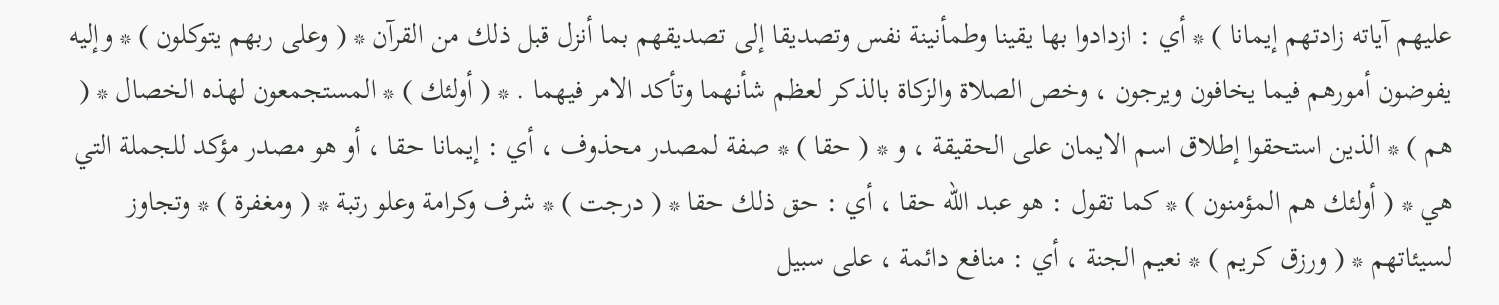عليهم آياته زادتهم إيمانا ) * أي : ازدادوا بها يقينا وطمأنينة نفس وتصديقا إلى تصديقهم بما أنزل قبل ذلك من القرآن * ( وعلى ربهم يتوكلون ) * وإليه يفوضون أمورهم فيما يخافون ويرجون ، وخص الصلاة والزكاة بالذكر لعظم شأنهما وتأكد الامر فيهما . * ( أولئك ) * المستجمعون لهذه الخصال * ( هم ) * الذين استحقوا إطلاق اسم الايمان على الحقيقة ، و * ( حقا ) * صفة لمصدر محذوف ، أي : إيمانا حقا ، أو هو مصدر مؤكد للجملة التي هي * ( أولئك هم المؤمنون ) * كما تقول : هو عبد الله حقا ، أي : حق ذلك حقا * ( درجت ) * شرف وكرامة وعلو رتبة * ( ومغفرة ) * وتجاوز لسيئاتهم * ( ورزق كريم ) * نعيم الجنة ، أي : منافع دائمة ، على سبيل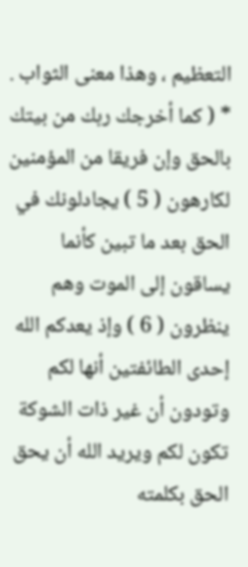التعظيم ، وهذا معنى الثواب . * ( كما أخرجك ربك من بيتك بالحق وإن فريقا من المؤمنين لكارهون ( 5 ) يجادلونك في الحق بعد ما تبين كأنما يساقون إلى الموت وهم ينظرون ( 6 ) وإذ يعدكم الله إحدى الطائفتين أنها لكم وتودون أن غير ذات الشوكة تكون لكم ويريد الله أن يحق الحق بكلمته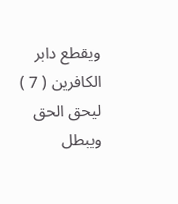ويقطع دابر الكافرين ( 7 ) ليحق الحق ويبطل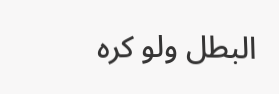البطل ولو كره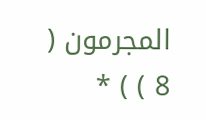المجرمون ( 8 ) ) *